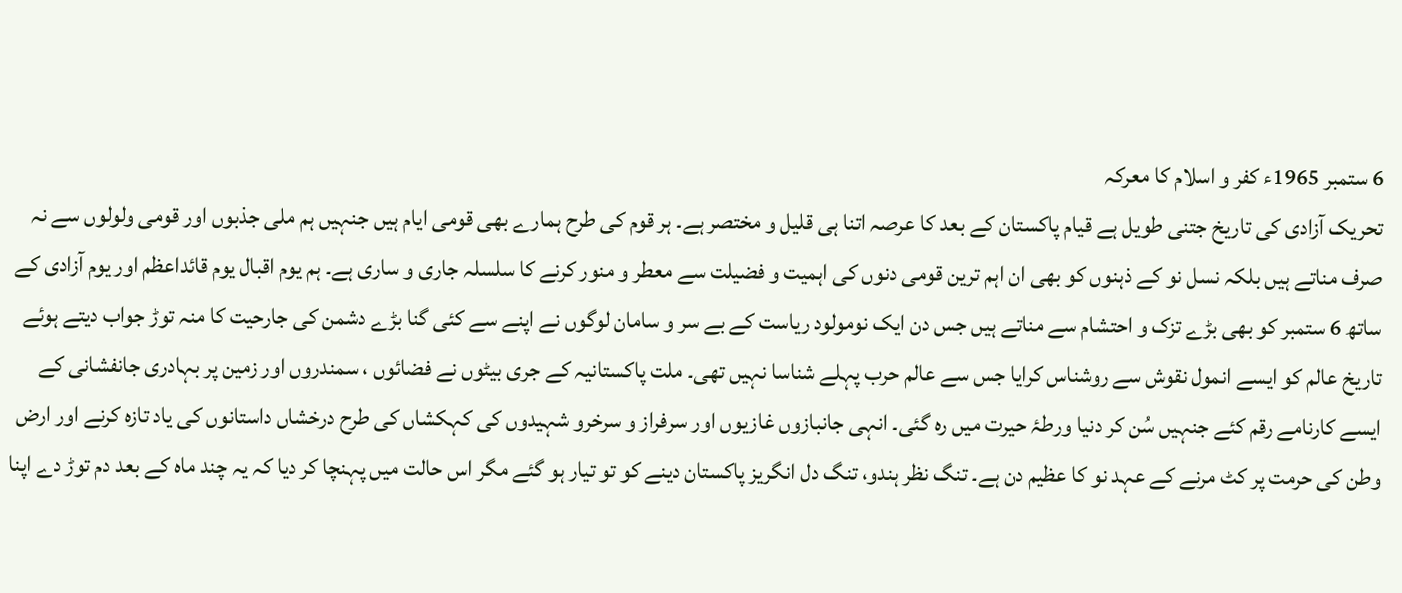6 ستمبر 1965ء کفر و اسلام کا معرکہ
تحریک آزادی کی تاریخ جتنی طویل ہے قیام پاکستان کے بعد کا عرصہ اتنا ہی قلیل و مختصر ہے۔ ہر قوم کی طرح ہمارے بھی قومی ایام ہیں جنہیں ہم ملی جذبوں اور قومی ولولوں سے نہ صرف مناتے ہیں بلکہ نسل نو کے ذہنوں کو بھی ان اہم ترین قومی دنوں کی اہمیت و فضیلت سے معطر و منور کرنے کا سلسلہ جاری و ساری ہے۔ ہم یوم اقبال یوم قائداعظم اور یوم آزادی کے ساتھ 6 ستمبر کو بھی بڑے تزک و احتشام سے مناتے ہیں جس دن ایک نومولود ریاست کے بے سر و سامان لوگوں نے اپنے سے کئی گنا بڑے دشمن کی جارحیت کا منہ توڑ جواب دیتے ہوئے تاریخ عالم کو ایسے انمول نقوش سے روشناس کرایا جس سے عالم حرب پہلے شناسا نہیں تھی۔ ملت پاکستانیہ کے جری بیٹوں نے فضائوں ، سمندروں اور زمین پر بہادری جانفشانی کے ایسے کارنامے رقم کئے جنہیں سُن کر دنیا ورطۂ حیرت میں رہ گئی۔ انہی جانبازوں غازیوں اور سرفراز و سرخرو شہیدوں کی کہکشاں کی طرح درخشاں داستانوں کی یاد تازہ کرنے اور ارض وطن کی حرمت پر کٹ مرنے کے عہد نو کا عظیم دن ہے۔ تنگ نظر ہندو، تنگ دل انگریز پاکستان دینے کو تو تیار ہو گئے مگر اس حالت میں پہنچا کر دیا کہ یہ چند ماہ کے بعد دم توڑ دے اپنا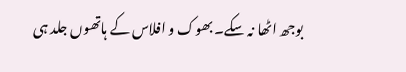بوجھ اٹھا نہ سکے۔ بھوک و افلاس کے ہاتھوں جلد ہی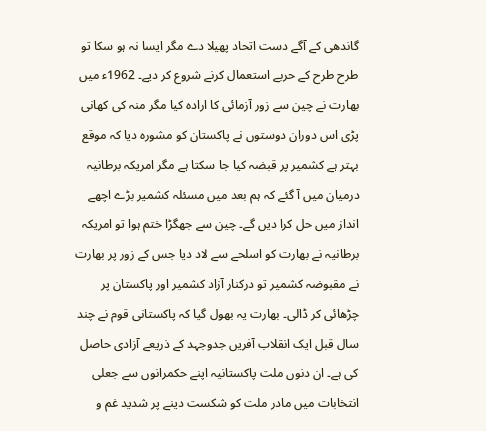گاندھی کے آگے دست اتحاد پھیلا دے مگر ایسا نہ ہو سکا تو طرح طرح کے حربے استعمال کرنے شروع کر دیے۔ 1962ء میں بھارت نے چین سے زور آزمائی کا ارادہ کیا مگر منہ کی کھانی پڑی اس دوران دوستوں نے پاکستان کو مشورہ دیا کہ موقع بہتر ہے کشمیر پر قبضہ کیا جا سکتا ہے مگر امریکہ برطانیہ درمیان میں آ گئے کہ ہم بعد میں مسئلہ کشمیر بڑے اچھے انداز میں حل کرا دیں گے۔ چین سے جھگڑا ختم ہوا تو امریکہ برطانیہ نے بھارت کو اسلحے سے لاد دیا جس کے زور پر بھارت نے مقبوضہ کشمیر تو درکنار آزاد کشمیر اور پاکستان پر چڑھائی کر ڈالی۔ بھارت یہ بھول گیا کہ پاکستانی قوم نے چند سال قبل ایک انقلاب آفریں جدوجہد کے ذریعے آزادی حاصل کی ہے۔ ان دنوں ملت پاکستانیہ اپنے حکمرانوں سے جعلی انتخابات میں مادر ملت کو شکست دینے پر شدید غم و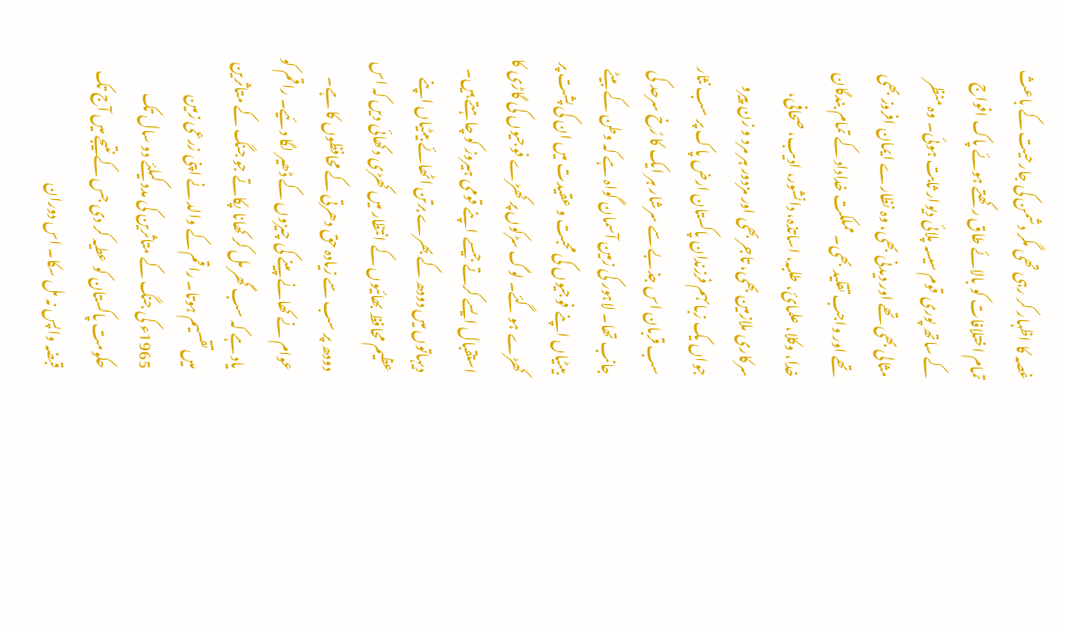غصہ کا اظہار کر رہی تھی مگر دشمن کی جارحیت کے باعث تمام اختلافات کو بالائے طاق رکھتے ہوئے پاک افواج کے ساتھ پوری قوم سیسہ پلائی دیوار ثابت ہوئی۔ وہ منظر مثالی بھی تھے اور دیدنی بھی، وہ نظارے ایمان افروز بھی تھے اور واجب تقلید بھی۔ مملکت خداداد کے تمام بندگان خدا، وکلا، علمائ، طلبہ، اساتذہ، دانشور، ادیب، صحافی، سرکاری ملازمین بھی، تاجر بھی اور مزدور ہر مرد و زن پیرو جواں یک زباںہم فرزندان پاکستان ارض پاک پر سب نثار سب قربان اس جذبے سے سرشار ہر ایک کا رُخ سرحد کی جانب تھا۔ لاہور کی زمین آسمان گواہ ہے کہ وطن کے بیٹے بیٹیاں اپنے فوجیوں کی محبت و عقیدت میں ان کی پشت پر کھڑے ہو گئے۔ لوگ سڑکوں پر کھڑے فوجیوں کی گاڑی کا استقبال ایسے کرتے جیسے اپنے قومی ہیروز کو چاہتے ہیں۔ دیہاتوں میں دودھ کے بھرے برتن اٹھائے بیٹیاں اپنے عظیم محافظ بھائیوں کے انتظار میں کھڑی دکھائی دیں کہ اس دودھ پر سب سے زیادہ حق دھرتی کے محافظوں کا ہے۔ عوام نے کھانے پینے کی چیزوں کے ڈھیر لگا دئیے۔ راقم کو یاد ہے کہ سب گھر مل کر کھانا پکاتے جو جنگ کے متاثرین میں تقسیم ہوتا۔ راقم کے والد نے اپنی زرعی زمین 1965ء کی جنگ کے متاثرین کی مدد کیلئے دو سال تک حکومت پاکستان کو عطیہ کر دی جس کے نتیجے میں آج تک قبضہ واپس نہ مل سکا۔ اس دوران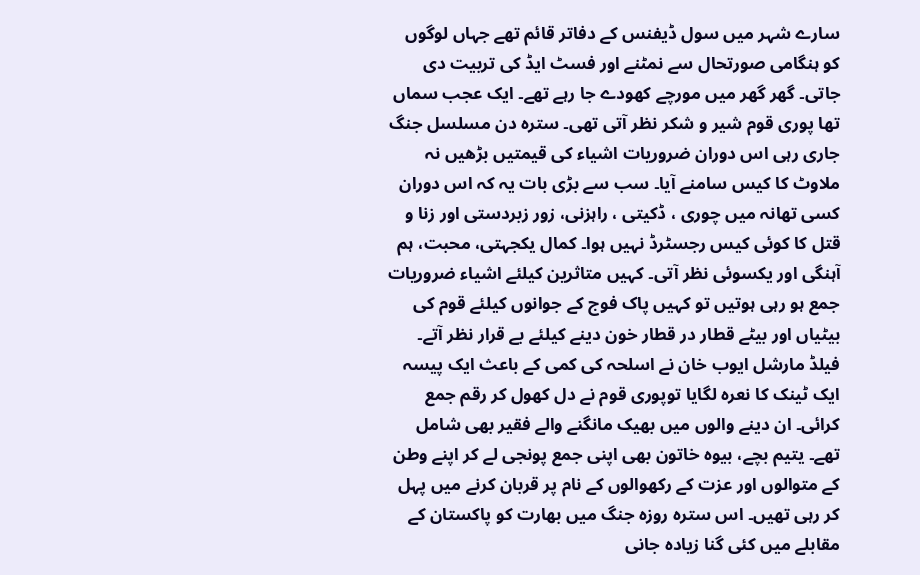سارے شہر میں سول ڈیفنس کے دفاتر قائم تھے جہاں لوگوں کو ہنگامی صورتحال سے نمٹنے اور فسٹ ایڈ کی تربیت دی جاتی۔ گھر گھر میں مورچے کھودے جا رہے تھے۔ ایک عجب سماں تھا پوری قوم شیر و شکر نظر آتی تھی۔ سترہ دن مسلسل جنگ جاری رہی اس دوران ضروریات اشیاء کی قیمتیں بڑھیں نہ ملاوٹ کا کیس سامنے آیا۔ سب سے بڑی بات یہ کہ اس دوران کسی تھانہ میں چوری ، ڈکیتی ، راہزنی، زور زبردستی اور زنا و قتل کا کوئی کیس رجسٹرڈ نہیں ہوا۔ کمال یکجہتی، محبت، ہم آہنگی اور یکسوئی نظر آتی۔ کہیں متاثرین کیلئے اشیاء ضروریات جمع ہو رہی ہوتیں تو کہیں پاک فوج کے جوانوں کیلئے قوم کی بیٹیاں اور بیٹے قطار در قطار خون دینے کیلئے بے قرار نظر آتے۔ فیلڈ مارشل ایوب خان نے اسلحہ کی کمی کے باعث ایک پیسہ ایک ٹینک کا نعرہ لگایا توپوری قوم نے دل کھول کر رقم جمع کرائی۔ ان دینے والوں میں بھیک مانگنے والے فقیر بھی شامل تھے۔ یتیم بچے، بیوہ خاتون بھی اپنی جمع پونجی لے کر اپنے وطن کے متوالوں اور عزت کے رکھوالوں کے نام پر قربان کرنے میں پہل کر رہی تھیں۔ اس سترہ روزہ جنگ میں بھارت کو پاکستان کے مقابلے میں کئی گنا زیادہ جانی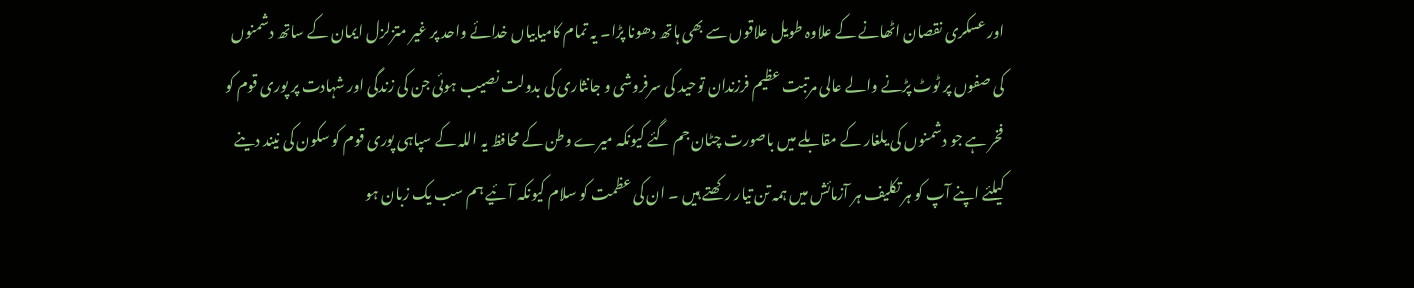اور عسکری نقصان اٹھانے کے علاوہ طویل علاقوں سے بھی ہاتھ دھونا پڑا۔ یہ تمام کامیابیاں خدائے واحد پر غیر متزلزل ایمان کے ساتھ دشمنوں کی صفوں پر ٹوٹ پڑنے والے عالی مرتبت عظیم فرزندان توحید کی سرفروشی و جانثاری کی بدولت نصیب ہوئی جن کی زندگی اور شہادت پر پوری قوم کو فخر ہے جو دشمنوں کی یلغار کے مقابلے میں باصورت چٹان جم گئے کیونکہ میرے وطن کے محافظ یہ اللہ کے سپاہی پوری قوم کو سکون کی نیند دینے کیلئے اپنے آپ کو ہر تکلیف ہر آزمائش میں ہمہ تن تیار رکھتے ہیں ۔ ان کی عظمت کو سلام کیونکہ آئیے ہم سب یک زبان ہو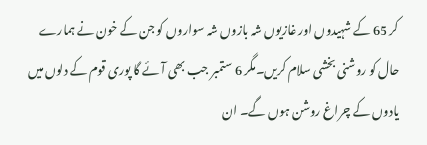کر 65 کے شہیدوں اور غازیوں شہ بازوں شہ سواروں کو جن کے خون نے ہمارے حال کو روشنی بخشی سلام کریں۔مگر 6 ستمبر جب بھی آئے گا پوری قوم کے دلوں میں یادوں کے چراغ روشن ہوں گے۔ ان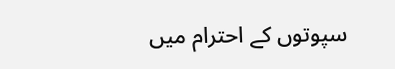سپوتوں کے احترام میں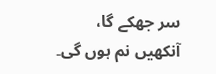سر جھکے گا، آنکھیں نم ہوں گی۔